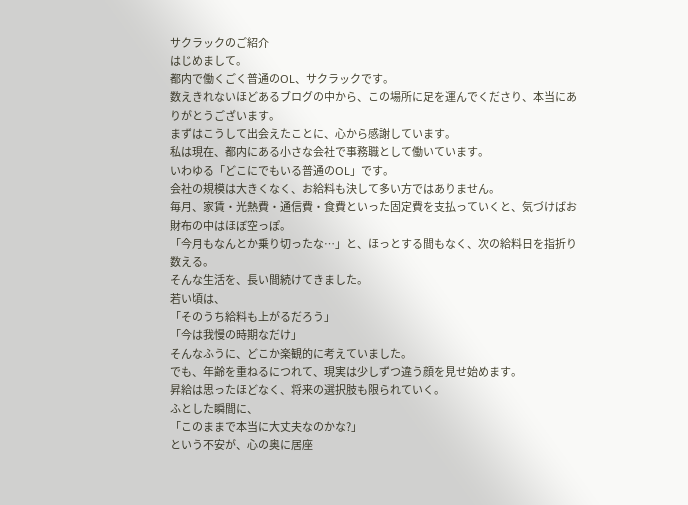サクラックのご紹介
はじめまして。
都内で働くごく普通のOL、サクラックです。
数えきれないほどあるブログの中から、この場所に足を運んでくださり、本当にありがとうございます。
まずはこうして出会えたことに、心から感謝しています。
私は現在、都内にある小さな会社で事務職として働いています。
いわゆる「どこにでもいる普通のOL」です。
会社の規模は大きくなく、お給料も決して多い方ではありません。
毎月、家賃・光熱費・通信費・食費といった固定費を支払っていくと、気づけばお財布の中はほぼ空っぽ。
「今月もなんとか乗り切ったな…」と、ほっとする間もなく、次の給料日を指折り数える。
そんな生活を、長い間続けてきました。
若い頃は、
「そのうち給料も上がるだろう」
「今は我慢の時期なだけ」
そんなふうに、どこか楽観的に考えていました。
でも、年齢を重ねるにつれて、現実は少しずつ違う顔を見せ始めます。
昇給は思ったほどなく、将来の選択肢も限られていく。
ふとした瞬間に、
「このままで本当に大丈夫なのかな?」
という不安が、心の奥に居座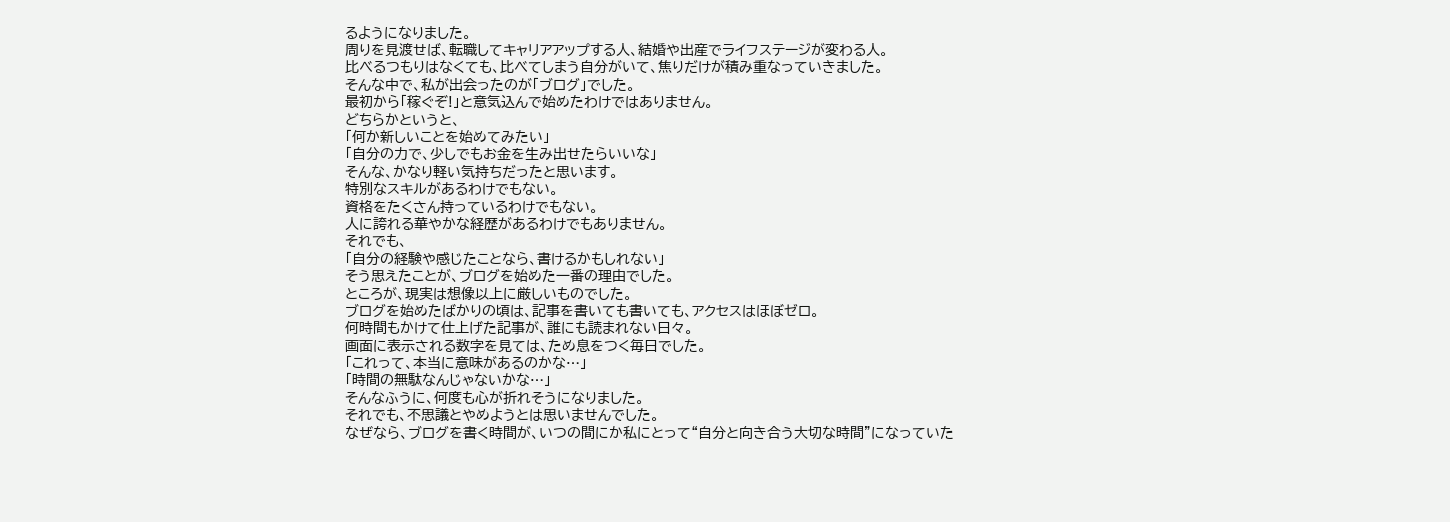るようになりました。
周りを見渡せば、転職してキャリアアップする人、結婚や出産でライフステージが変わる人。
比べるつもりはなくても、比べてしまう自分がいて、焦りだけが積み重なっていきました。
そんな中で、私が出会ったのが「ブログ」でした。
最初から「稼ぐぞ!」と意気込んで始めたわけではありません。
どちらかというと、
「何か新しいことを始めてみたい」
「自分の力で、少しでもお金を生み出せたらいいな」
そんな、かなり軽い気持ちだったと思います。
特別なスキルがあるわけでもない。
資格をたくさん持っているわけでもない。
人に誇れる華やかな経歴があるわけでもありません。
それでも、
「自分の経験や感じたことなら、書けるかもしれない」
そう思えたことが、ブログを始めた一番の理由でした。
ところが、現実は想像以上に厳しいものでした。
ブログを始めたばかりの頃は、記事を書いても書いても、アクセスはほぼゼロ。
何時間もかけて仕上げた記事が、誰にも読まれない日々。
画面に表示される数字を見ては、ため息をつく毎日でした。
「これって、本当に意味があるのかな…」
「時間の無駄なんじゃないかな…」
そんなふうに、何度も心が折れそうになりました。
それでも、不思議とやめようとは思いませんでした。
なぜなら、ブログを書く時間が、いつの間にか私にとって“自分と向き合う大切な時間”になっていた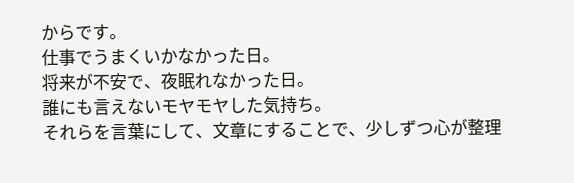からです。
仕事でうまくいかなかった日。
将来が不安で、夜眠れなかった日。
誰にも言えないモヤモヤした気持ち。
それらを言葉にして、文章にすることで、少しずつ心が整理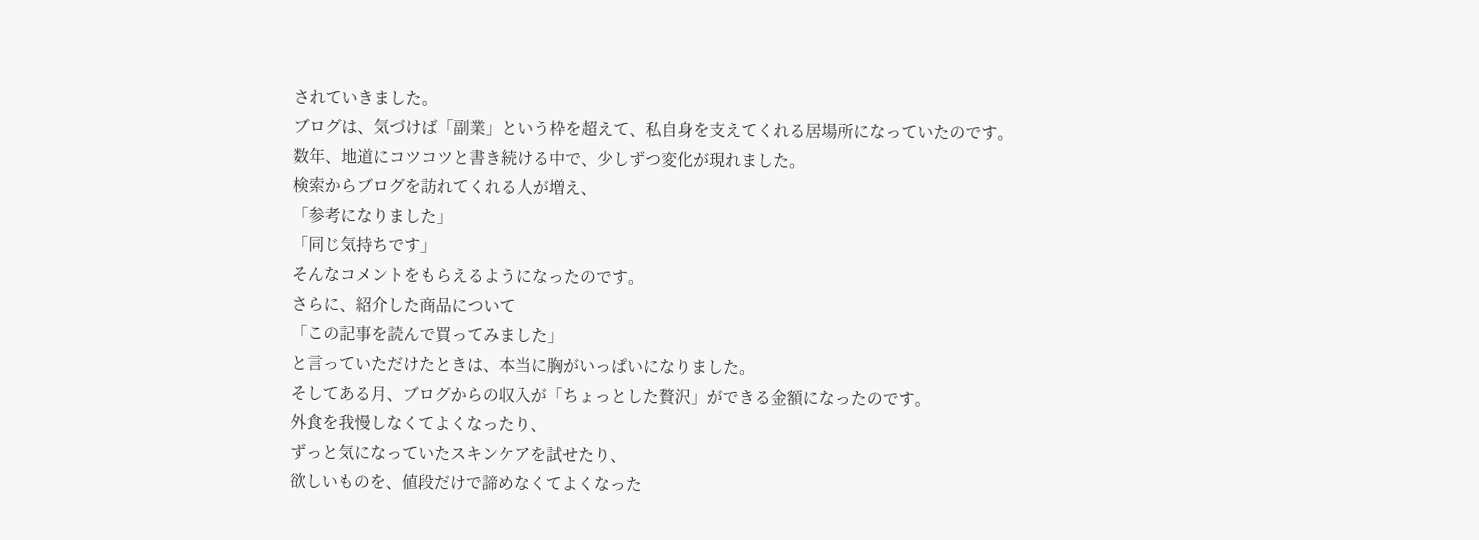されていきました。
ブログは、気づけば「副業」という枠を超えて、私自身を支えてくれる居場所になっていたのです。
数年、地道にコツコツと書き続ける中で、少しずつ変化が現れました。
検索からブログを訪れてくれる人が増え、
「参考になりました」
「同じ気持ちです」
そんなコメントをもらえるようになったのです。
さらに、紹介した商品について
「この記事を読んで買ってみました」
と言っていただけたときは、本当に胸がいっぱいになりました。
そしてある月、ブログからの収入が「ちょっとした贅沢」ができる金額になったのです。
外食を我慢しなくてよくなったり、
ずっと気になっていたスキンケアを試せたり、
欲しいものを、値段だけで諦めなくてよくなった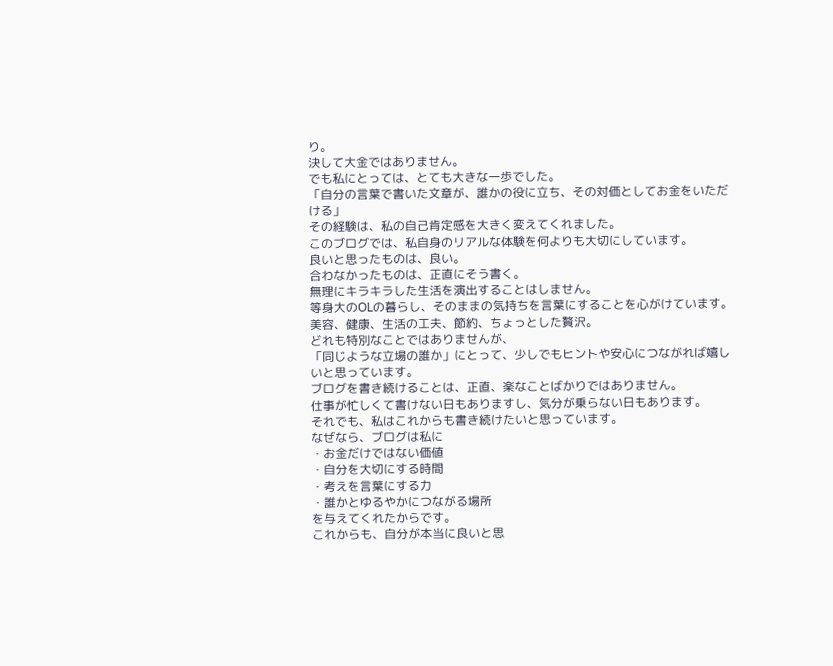り。
決して大金ではありません。
でも私にとっては、とても大きな一歩でした。
「自分の言葉で書いた文章が、誰かの役に立ち、その対価としてお金をいただける」
その経験は、私の自己肯定感を大きく変えてくれました。
このブログでは、私自身のリアルな体験を何よりも大切にしています。
良いと思ったものは、良い。
合わなかったものは、正直にそう書く。
無理にキラキラした生活を演出することはしません。
等身大のOLの暮らし、そのままの気持ちを言葉にすることを心がけています。
美容、健康、生活の工夫、節約、ちょっとした贅沢。
どれも特別なことではありませんが、
「同じような立場の誰か」にとって、少しでもヒントや安心につながれば嬉しいと思っています。
ブログを書き続けることは、正直、楽なことばかりではありません。
仕事が忙しくて書けない日もありますし、気分が乗らない日もあります。
それでも、私はこれからも書き続けたいと思っています。
なぜなら、ブログは私に
・お金だけではない価値
・自分を大切にする時間
・考えを言葉にする力
・誰かとゆるやかにつながる場所
を与えてくれたからです。
これからも、自分が本当に良いと思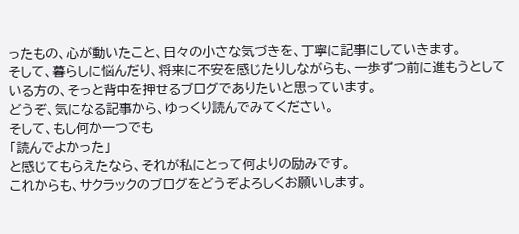ったもの、心が動いたこと、日々の小さな気づきを、丁寧に記事にしていきます。
そして、暮らしに悩んだり、将来に不安を感じたりしながらも、一歩ずつ前に進もうとしている方の、そっと背中を押せるブログでありたいと思っています。
どうぞ、気になる記事から、ゆっくり読んでみてください。
そして、もし何か一つでも
「読んでよかった」
と感じてもらえたなら、それが私にとって何よりの励みです。
これからも、サクラックのブログをどうぞよろしくお願いします。